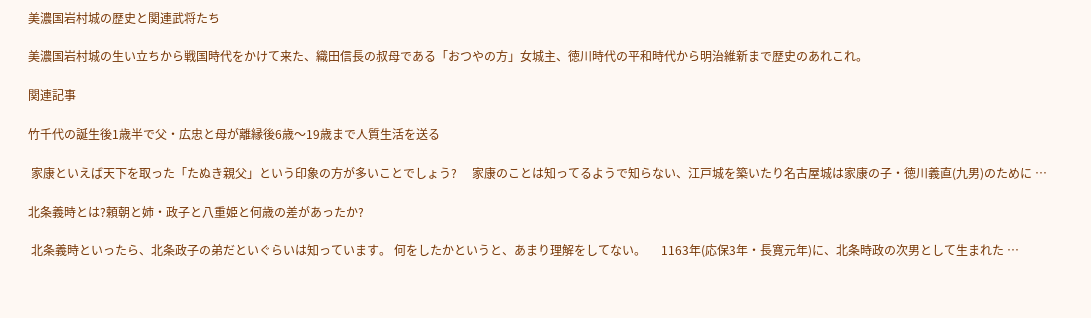美濃国岩村城の歴史と関連武将たち

美濃国岩村城の生い立ちから戦国時代をかけて来た、織田信長の叔母である「おつやの方」女城主、徳川時代の平和時代から明治維新まで歴史のあれこれ。

関連記事

竹千代の誕生後1歳半で父・広忠と母が離縁後6歳〜19歳まで人質生活を送る

 家康といえば天下を取った「たぬき親父」という印象の方が多いことでしょう?     家康のことは知ってるようで知らない、江戸城を築いたり名古屋城は家康の子・徳川義直(九男)のために …

北条義時とは?頼朝と姉・政子と八重姫と何歳の差があったか?

 北条義時といったら、北条政子の弟だといぐらいは知っています。 何をしたかというと、あまり理解をしてない。     1163年(応保3年・長寛元年)に、北条時政の次男として生まれた …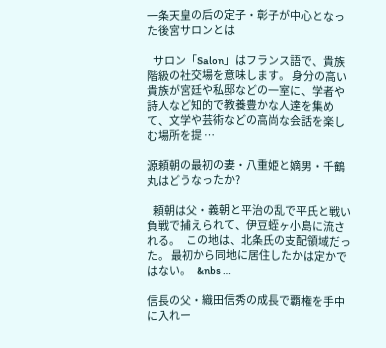一条天皇の后の定子・彰子が中心となった後宮サロンとは

   サロン「Salon」はフランス語で、貴族階級の社交場を意味します。 身分の高い貴族が宮廷や私邸などの一室に、学者や詩人など知的で教養豊かな人達を集めて、文学や芸術などの高尚な会話を楽しむ場所を提 …

源頼朝の最初の妻・八重姫と嫡男・千鶴丸はどうなったか?

   頼朝は父・義朝と平治の乱で平氏と戦い負戦で捕えられて、伊豆蛭ヶ小島に流される。   この地は、北条氏の支配領域だった。 最初から同地に居住したかは定かではない。   &nbs …

信長の父・織田信秀の成長で覇権を手中に入れー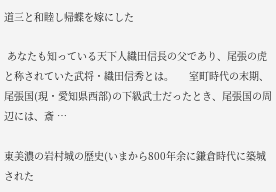道三と和睦し帰蝶を嫁にした

 あなたも知っている天下人織田信長の父であり、尾張の虎と称されていた武将・織田信秀とは。     室町時代の末期、尾張国(現・愛知県西部)の下級武士だったとき、尾張国の周辺には、斎 …

東美濃の岩村城の歴史(いまから800年余に鎌倉時代に築城された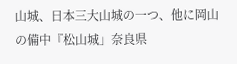山城、日本三大山城の一つ、他に岡山の備中『松山城」奈良県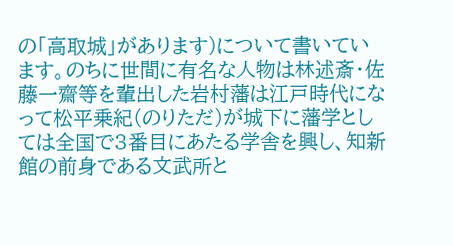の「高取城」があります)について書いています。のちに世間に有名な人物は林述斎・佐藤一齋等を輩出した岩村藩は江戸時代になって松平乗紀(のりただ)が城下に藩学としては全国で3番目にあたる学舎を興し、知新館の前身である文武所と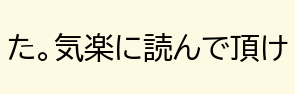た。気楽に読んで頂け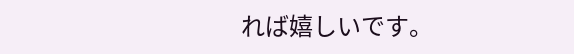れば嬉しいです。